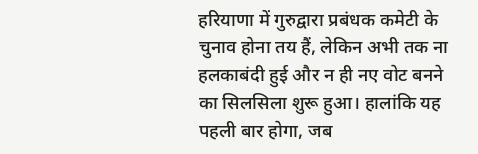हरियाणा में गुरुद्वारा प्रबंधक कमेटी के चुनाव होना तय हैं, लेकिन अभी तक ना हलकाबंदी हुई और न ही नए वोट बनने का सिलसिला शुरू हुआ। हालांकि यह पहली बार होगा, जब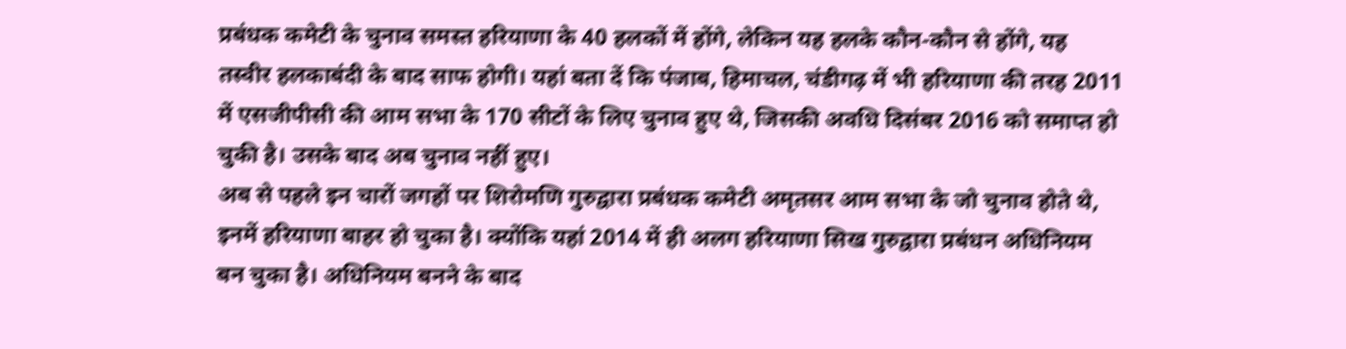प्रबंधक कमेटी के चुनाव समस्त हरियाणा के 40 हलकों में होंगे, लेकिन यह हलके कौन-कौन से होंगे, यह तस्वीर हलकाबंदी के बाद साफ होगी। यहां बता दें कि पंजाब, हिमाचल, चंडीगढ़ में भी हरियाणा की तरह 2011 में एसजीपीसी की आम सभा के 170 सीटों के लिए चुनाव हुए थे, जिसकी अवधि दिसंबर 2016 को समाप्त हो चुकी है। उसके बाद अब चुनाव नहीं हुए।
अब से पहले इन चारों जगहों पर शिरोमणि गुरुद्वारा प्रबंधक कमेटी अमृतसर आम सभा के जो चुनाव होते थे, इनमें हरियाणा बाहर हो चुका है। क्योंकि यहां 2014 में ही अलग हरियाणा सिख गुरुद्वारा प्रबंधन अधिनियम बन चुका है। अधिनियम बनने के बाद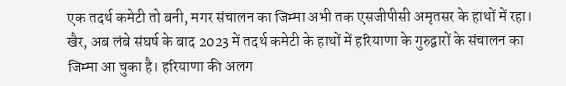एक तदर्थ कमेटी तो बनी, मगर संचालन का जिम्मा अभी तक एसजीपीसी अमृतसर के हाथों में रहा। खैर, अब लंबे संघर्ष के बाद 2023 में तदर्थ कमेटी के हाथों में हरियाणा के गुरुद्वारों के संचालन का जिम्मा आ चुका है। हरियाणा की अलग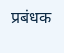प्रबंधक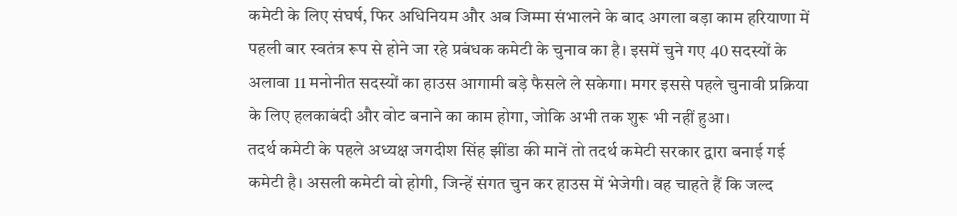कमेटी के लिए संघर्ष, फिर अधिनियम और अब जिम्मा संभालने के बाद अगला बड़ा काम हरियाणा में पहली बार स्वतंत्र रूप से होने जा रहे प्रबंधक कमेटी के चुनाव का है। इसमें चुने गए 40 सदस्यों के अलावा 11 मनोनीत सदस्यों का हाउस आगामी बड़े फैसले ले सकेगा। मगर इससे पहले चुनावी प्रक्रिया के लिए हलकाबंदी और वोट बनाने का काम होगा, जोकि अभी तक शुरू भी नहीं हुआ।
तदर्थ कमेटी के पहले अध्यक्ष जगदीश सिंह झींडा की मानें तो तदर्थ कमेटी सरकार द्वारा बनाई गई कमेटी है। असली कमेटी वो होगी, जिन्हें संगत चुन कर हाउस में भेजेगी। वह चाहते हैं कि जल्द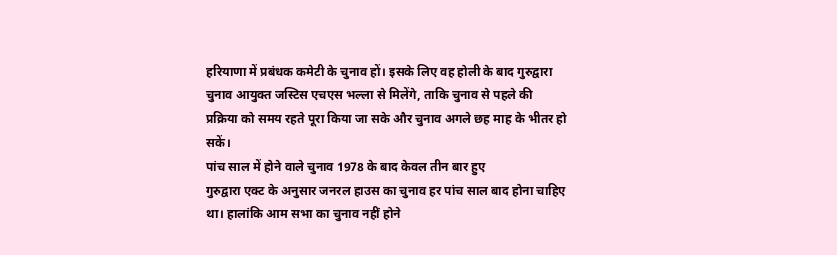हरियाणा में प्रबंधक कमेटी के चुनाव हों। इसके लिए वह होली के बाद गुरुद्वारा चुनाव आयुक्त जस्टिस एचएस भल्ला से मिलेंगे, ताकि चुनाव से पहले की प्रक्रिया को समय रहते पूरा किया जा सके और चुनाव अगले छह माह के भीतर हो सकें।
पांच साल में होने वाले चुनाव 1978 के बाद केवल तीन बार हुए
गुरुद्वारा एक्ट के अनुसार जनरल हाउस का चुनाव हर पांच साल बाद होना चाहिए था। हालांकि आम सभा का चुनाव नहीं होने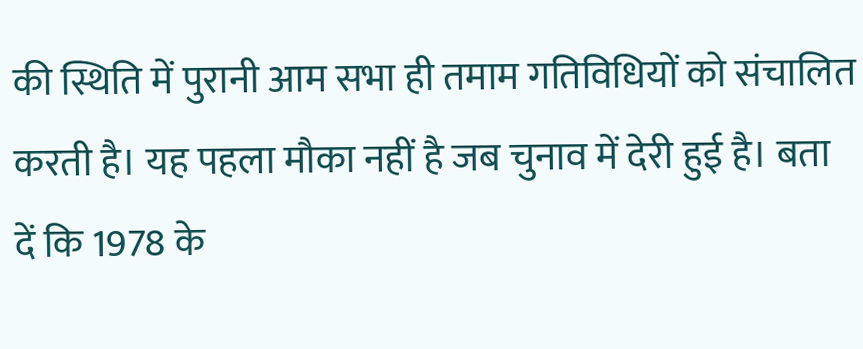की स्थिति में पुरानी आम सभा ही तमाम गतिविधियों को संचालित करती है। यह पहला मौका नहीं है जब चुनाव में देरी हुई है। बता दें कि 1978 के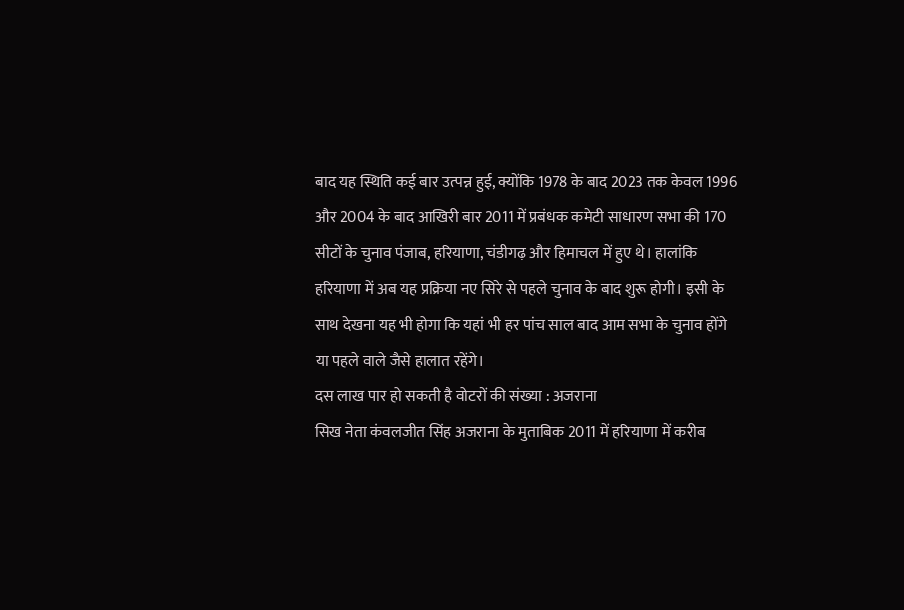बाद यह स्थिति कई बार उत्पन्न हुई, क्योंकि 1978 के बाद 2023 तक केवल 1996 और 2004 के बाद आखिरी बार 2011 में प्रबंधक कमेटी साधारण सभा की 170 सीटों के चुनाव पंजाब, हरियाणा, चंडीगढ़ और हिमाचल में हुए थे। हालांकि हरियाणा में अब यह प्रक्रिया नए सिरे से पहले चुनाव के बाद शुरू होगी। इसी के साथ देखना यह भी होगा कि यहां भी हर पांच साल बाद आम सभा के चुनाव होंगे या पहले वाले जैसे हालात रहेंगे।
दस लाख पार हो सकती है वोटरों की संख्या : अजराना
सिख नेता कंवलजीत सिंह अजराना के मुताबिक 2011 में हरियाणा में करीब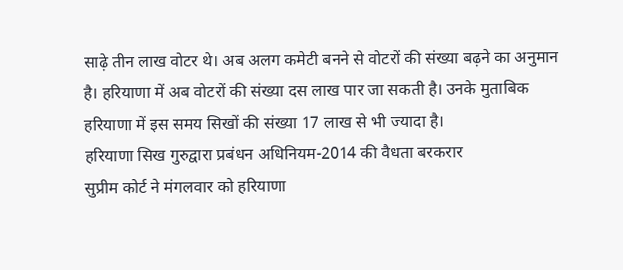साढ़े तीन लाख वोटर थे। अब अलग कमेटी बनने से वोटरों की संख्या बढ़ने का अनुमान है। हरियाणा में अब वोटरों की संख्या दस लाख पार जा सकती है। उनके मुताबिक हरियाणा में इस समय सिखों की संख्या 17 लाख से भी ज्यादा है।
हरियाणा सिख गुरुद्वारा प्रबंधन अधिनियम-2014 की वैधता बरकरार
सुप्रीम कोर्ट ने मंगलवार को हरियाणा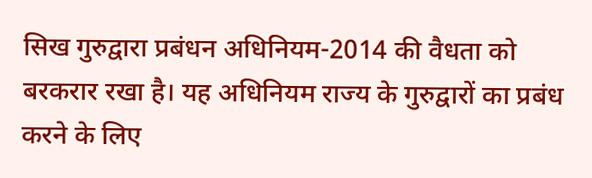सिख गुरुद्वारा प्रबंधन अधिनियम-2014 की वैधता को बरकरार रखा है। यह अधिनियम राज्य के गुरुद्वारों का प्रबंध करने के लिए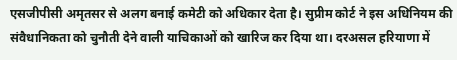एसजीपीसी अमृतसर से अलग बनाई कमेटी को अधिकार देता है। सुप्रीम कोर्ट ने इस अधिनियम की संवैधानिकता को चुनौती देने वाली याचिकाओं को खारिज कर दिया था। दरअसल हरियाणा में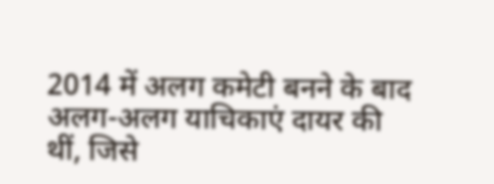2014 में अलग कमेटी बनने के बाद अलग-अलग याचिकाएं दायर की थीं, जिसे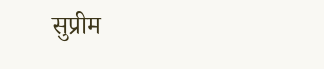सुप्रीम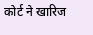कोर्ट ने खारिज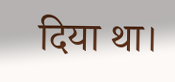दिया था।